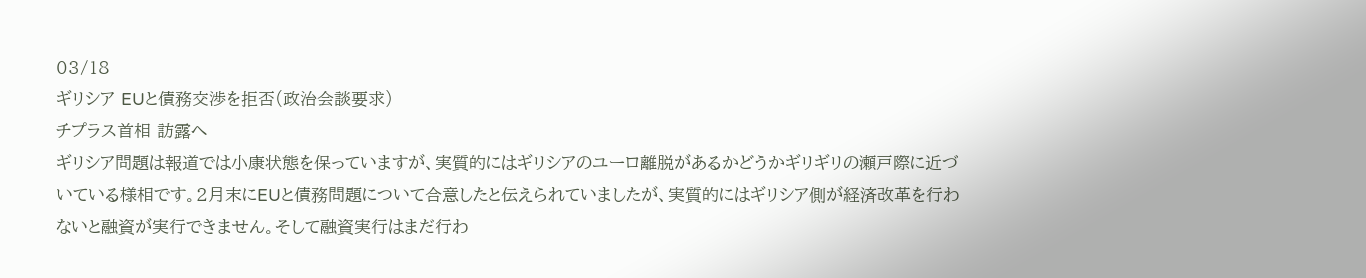03/18
ギリシア EUと債務交渉を拒否(政治会談要求)
チプラス首相 訪露へ
ギリシア問題は報道では小康状態を保っていますが、実質的にはギリシアのユーロ離脱があるかどうかギリギリの瀬戸際に近づいている様相です。2月末にEUと債務問題について合意したと伝えられていましたが、実質的にはギリシア側が経済改革を行わないと融資が実行できません。そして融資実行はまだ行わ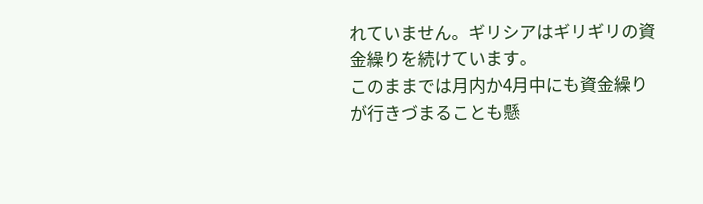れていません。ギリシアはギリギリの資金繰りを続けています。
このままでは月内か4月中にも資金繰りが行きづまることも懸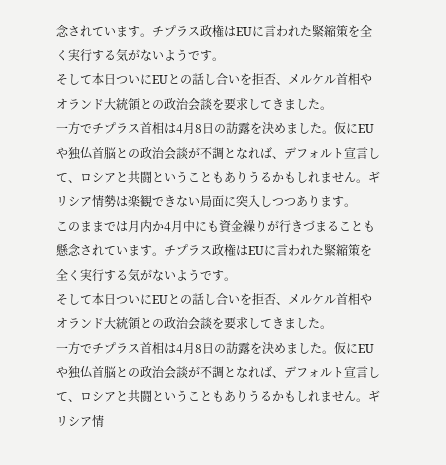念されています。チプラス政権はEUに言われた緊縮策を全く実行する気がないようです。
そして本日ついにEUとの話し合いを拒否、メルケル首相やオランド大統領との政治会談を要求してきました。
一方でチプラス首相は4月8日の訪露を決めました。仮にEUや独仏首脳との政治会談が不調となれば、デフォルト宣言して、ロシアと共闘ということもありうるかもしれません。ギリシア情勢は楽観できない局面に突入しつつあります。
このままでは月内か4月中にも資金繰りが行きづまることも懸念されています。チプラス政権はEUに言われた緊縮策を全く実行する気がないようです。
そして本日ついにEUとの話し合いを拒否、メルケル首相やオランド大統領との政治会談を要求してきました。
一方でチプラス首相は4月8日の訪露を決めました。仮にEUや独仏首脳との政治会談が不調となれば、デフォルト宣言して、ロシアと共闘ということもありうるかもしれません。ギリシア情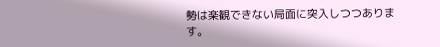勢は楽観できない局面に突入しつつあります。